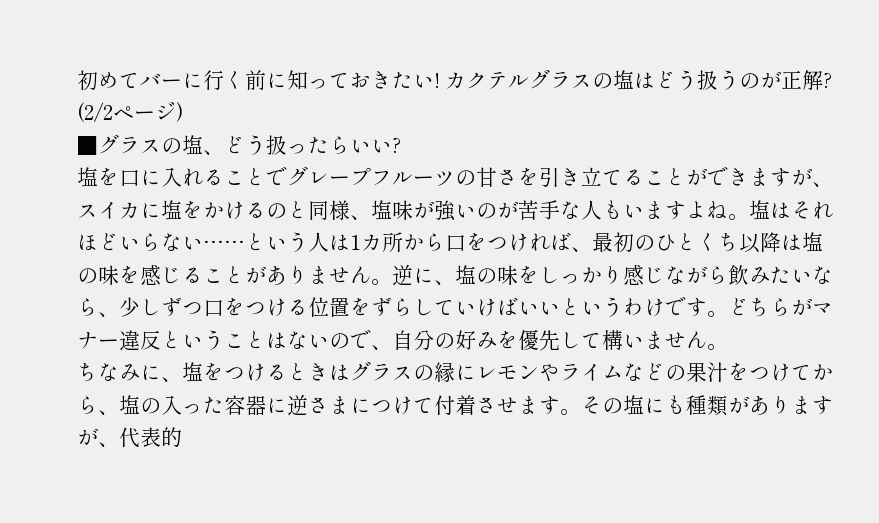初めてバーに行く前に知っておきたい! カクテルグラスの塩はどう扱うのが正解? (2/2ページ)
■グラスの塩、どう扱ったらいい?
塩を口に入れることでグレープフルーツの甘さを引き立てることができますが、スイカに塩をかけるのと同様、塩味が強いのが苦手な人もいますよね。塩はそれほどいらない……という人は1カ所から口をつければ、最初のひとくち以降は塩の味を感じることがありません。逆に、塩の味をしっかり感じながら飲みたいなら、少しずつ口をつける位置をずらしていけばいいというわけです。どちらがマナー違反ということはないので、自分の好みを優先して構いません。
ちなみに、塩をつけるときはグラスの縁にレモンやライムなどの果汁をつけてから、塩の入った容器に逆さまにつけて付着させます。その塩にも種類がありますが、代表的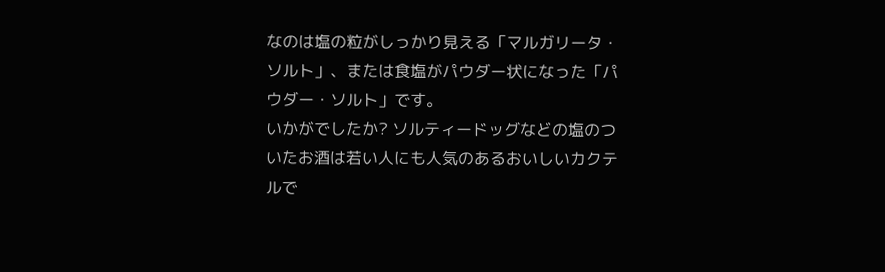なのは塩の粒がしっかり見える「マルガリータ・ソルト」、または食塩がパウダー状になった「パウダー・ソルト」です。
いかがでしたか? ソルティードッグなどの塩のついたお酒は若い人にも人気のあるおいしいカクテルで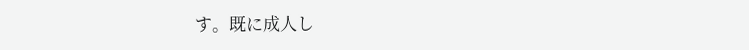す。既に成人し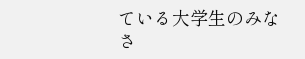ている大学生のみなさ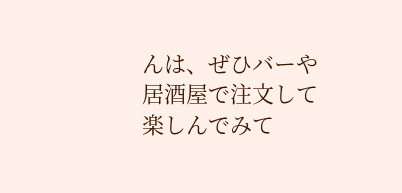んは、ぜひバーや居酒屋で注文して楽しんでみて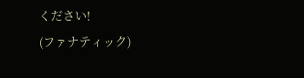ください!
(ファナティック)